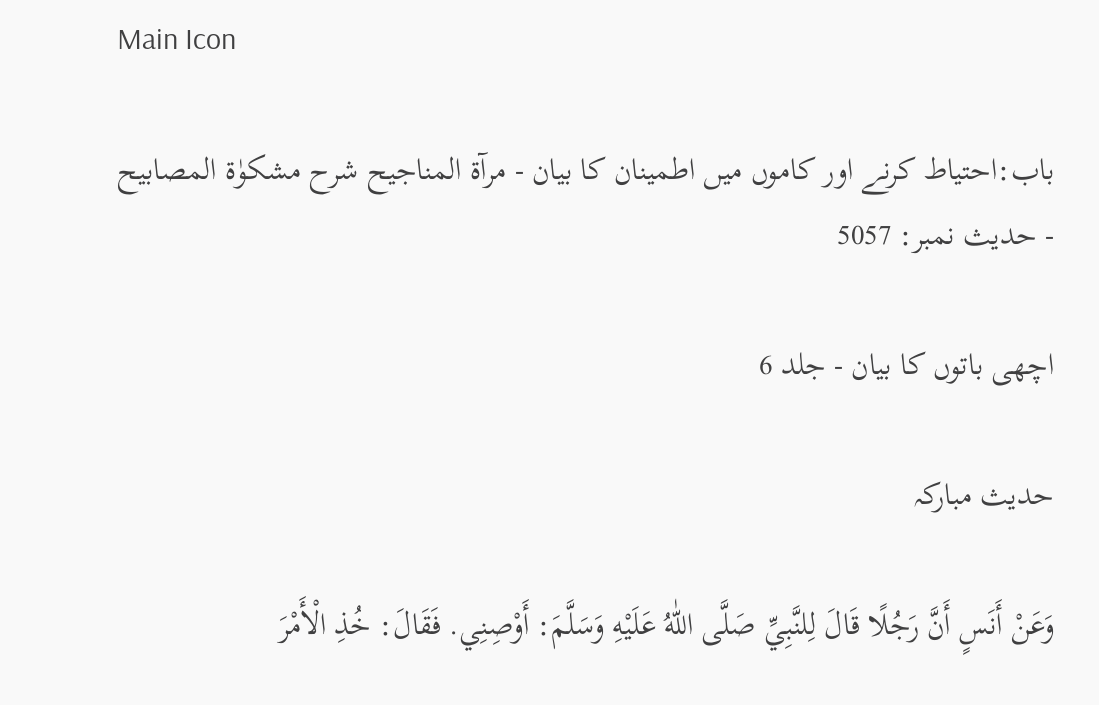Main Icon

باب:احتیاط کرنے اور کاموں میں اطمینان کا بیان - مرآۃ المناجیح شرح مشکوٰۃ المصابیح - حدیث نمبر: 5057

اچھی باتوں کا بیان - جلد 6

حدیث مبارکہ

وَعَنْ أَنَسٍ أَنَّ رَجُلًا قَالَ لِلنَّبِيِّ صَلَّى اللّٰهُ عَلَيْهِ وَسَلَّمَ: أَوْصِنِي. فَقَالَ: خُذِ الْأَمْرَ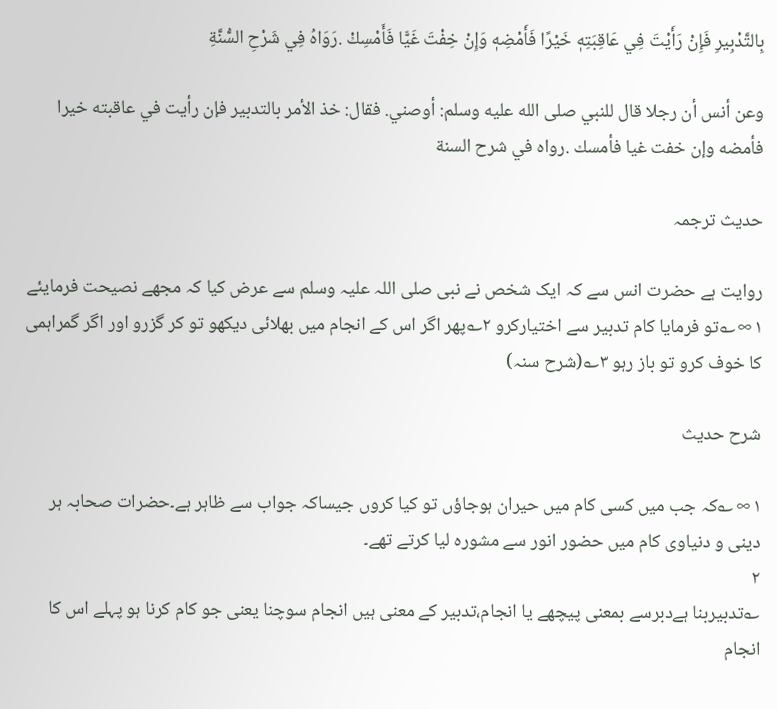بِالتَّدْبِيرِ فَإِنْ رَأَيْتَ فِي عَاقِبَتِهٖ خَيْرًا فَأَمْضِهٖ وَإِنْ خِفْتَ غَيًّا فَأَمْسِكْ .رَوَاهُ فِي شَرْحِ السُّنَّةِ

وعن أنس أن رجلا قال للنبي صلى الله عليه وسلم: أوصني. فقال: خذ الأمر بالتدبير فإن رأيت في عاقبته خيرا فأمضه وإن خفت غيا فأمسك .رواه في شرح السنة

حدیث ترجمہ

روایت ہے حضرت انس سے کہ ایک شخص نے نبی صلی اللہ علیہ وسلم سے عرض کیا کہ مجھے نصیحت فرمایئے ۱∞؎تو فرمایا کام تدبیر سے اختیارکرو ۲؎پھر اگر اس کے انجام میں بھلائی دیکھو تو کر گزرو اور اگر گمراہمی کا خوف کرو تو باز رہو ۳؎(شرح سنہ)

شرح حدیث

۱∞؎کہ جب میں کسی کام میں حیران ہوجاؤں تو کیا کروں جیساکہ جواب سے ظاہر ہے۔حضرات صحابہ ہر دینی و دنیاوی کام میں حضور انور سے مشورہ لیا کرتے تھے۔
۲
؎تدبیربنا ہےدبرسے بمعنی پیچھے یا انجام،تدبیر کے معنی ہیں انجام سوچنا یعنی جو کام کرنا ہو پہلے اس کا انجام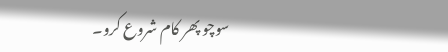سوچو پھر کام شروع کرو۔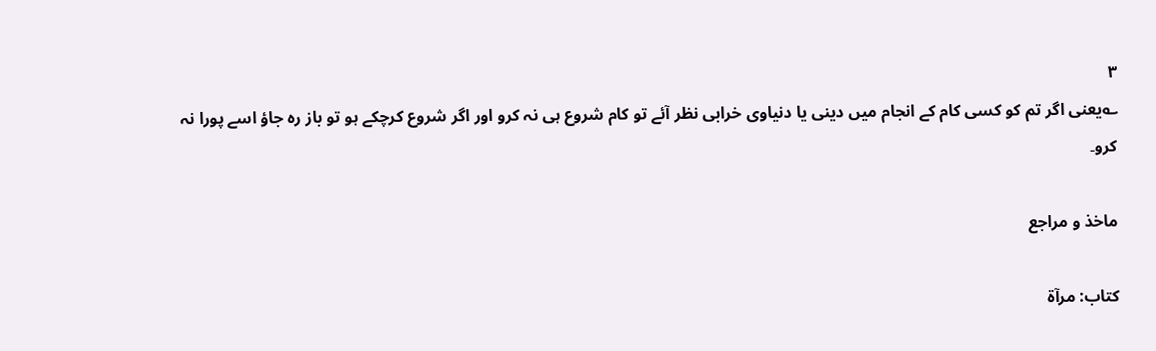۳
؎یعنی اگر تم کو کسی کام کے انجام میں دینی یا دنیاوی خرابی نظر آئے تو کام شروع ہی نہ کرو اور اگر شروع کرچکے ہو تو باز رہ جاؤ اسے پورا نہ کرو۔

ماخذ و مراجع

کتاب: مرآۃ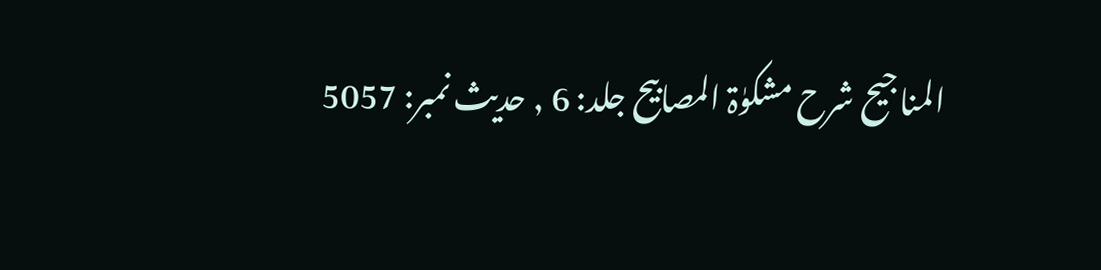المناجیح شرح مشکوٰۃ المصابیح جلد: 6 , حدیث نمبر: 5057